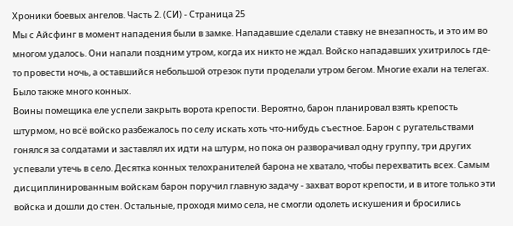Хроники боевых ангелов. Часть 2. (СИ) - Страница 25
Мы с Айсфинг в момент нападения были в замке. Нападавшие сделали ставку не внезапность, и это им во многом удалось. Они напали поздним утром, когда их никто не ждал. Войско нападавших ухитрилось где-то провести ночь, а оставшийся небольшой отрезок пути проделали утром бегом. Многие ехали на телегах. Было также много конных.
Воины помещика еле успели закрыть ворота крепости. Вероятно, барон планировал взять крепость штурмом, но всё войско разбежалось по селу искать хоть что-нибудь съестное. Барон с ругательствами гонялся за солдатами и заставлял их идти на штурм, но пока он разворачивал одну группу, три других успевали утечь в село. Десятка конных телохранителей барона не хватало, чтобы перехватить всех. Самым дисциплинированным войскам барон поручил главную задачу - захват ворот крепости, и в итоге только эти войска и дошли до стен. Остальные, проходя мимо села, не смогли одолеть искушения и бросились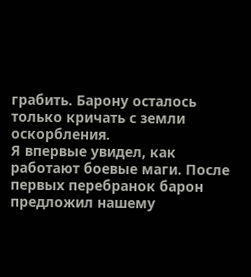грабить. Барону осталось только кричать с земли оскорбления.
Я впервые увидел, как работают боевые маги. После первых перебранок барон предложил нашему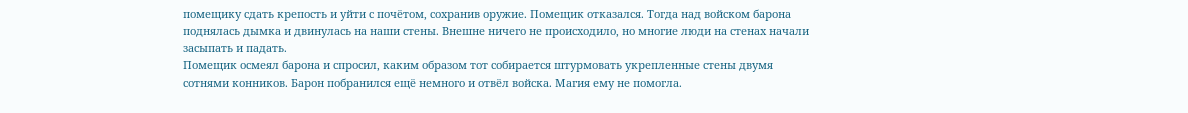помещику сдать крепость и уйти с почётом, сохранив оружие. Помещик отказался. Тогда над войском барона поднялась дымка и двинулась на наши стены. Внешне ничего не происходило, но многие люди на стенах начали засыпать и падать.
Помещик осмеял барона и спросил, каким образом тот собирается штурмовать укрепленные стены двумя сотнями конников. Барон побранился ещё немного и отвёл войска. Магия ему не помогла.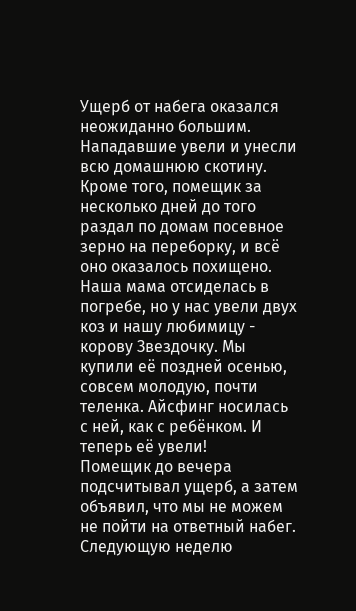Ущерб от набега оказался неожиданно большим. Нападавшие увели и унесли всю домашнюю скотину. Кроме того, помещик за несколько дней до того раздал по домам посевное зерно на переборку, и всё оно оказалось похищено.
Наша мама отсиделась в погребе, но у нас увели двух коз и нашу любимицу - корову Звездочку. Мы купили её поздней осенью, совсем молодую, почти теленка. Айсфинг носилась с ней, как с ребёнком. И теперь её увели!
Помещик до вечера подсчитывал ущерб, а затем объявил, что мы не можем не пойти на ответный набег. Следующую неделю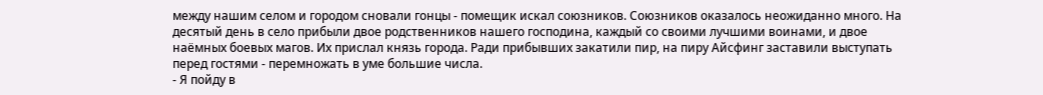между нашим селом и городом сновали гонцы - помещик искал союзников. Союзников оказалось неожиданно много. На десятый день в село прибыли двое родственников нашего господина, каждый со своими лучшими воинами, и двое наёмных боевых магов. Их прислал князь города. Ради прибывших закатили пир, на пиру Айсфинг заставили выступать перед гостями - перемножать в уме большие числа.
- Я пойду в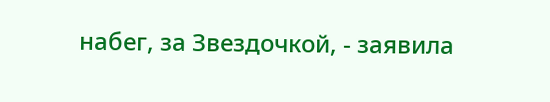набег, за Звездочкой, - заявила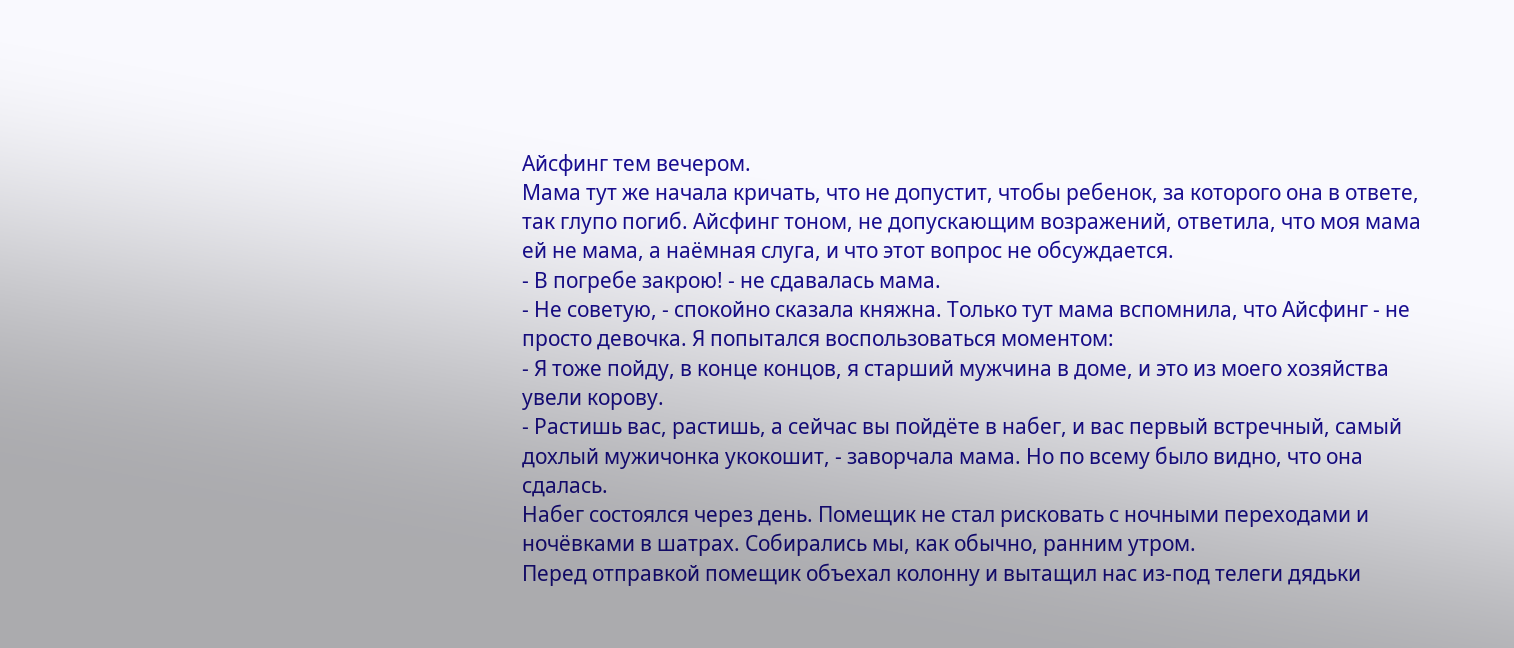Айсфинг тем вечером.
Мама тут же начала кричать, что не допустит, чтобы ребенок, за которого она в ответе, так глупо погиб. Айсфинг тоном, не допускающим возражений, ответила, что моя мама ей не мама, а наёмная слуга, и что этот вопрос не обсуждается.
- В погребе закрою! - не сдавалась мама.
- Не советую, - спокойно сказала княжна. Только тут мама вспомнила, что Айсфинг - не просто девочка. Я попытался воспользоваться моментом:
- Я тоже пойду, в конце концов, я старший мужчина в доме, и это из моего хозяйства увели корову.
- Растишь вас, растишь, а сейчас вы пойдёте в набег, и вас первый встречный, самый дохлый мужичонка укокошит, - заворчала мама. Но по всему было видно, что она сдалась.
Набег состоялся через день. Помещик не стал рисковать с ночными переходами и ночёвками в шатрах. Собирались мы, как обычно, ранним утром.
Перед отправкой помещик объехал колонну и вытащил нас из-под телеги дядьки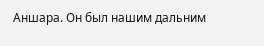Аншара. Он был нашим дальним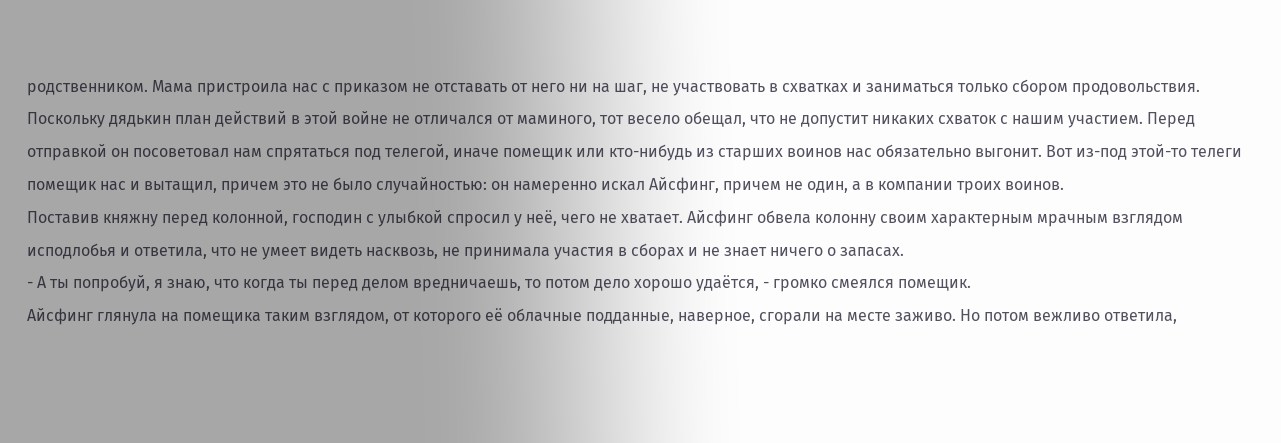родственником. Мама пристроила нас с приказом не отставать от него ни на шаг, не участвовать в схватках и заниматься только сбором продовольствия. Поскольку дядькин план действий в этой войне не отличался от маминого, тот весело обещал, что не допустит никаких схваток с нашим участием. Перед отправкой он посоветовал нам спрятаться под телегой, иначе помещик или кто-нибудь из старших воинов нас обязательно выгонит. Вот из-под этой-то телеги помещик нас и вытащил, причем это не было случайностью: он намеренно искал Айсфинг, причем не один, а в компании троих воинов.
Поставив княжну перед колонной, господин с улыбкой спросил у неё, чего не хватает. Айсфинг обвела колонну своим характерным мрачным взглядом исподлобья и ответила, что не умеет видеть насквозь, не принимала участия в сборах и не знает ничего о запасах.
- А ты попробуй, я знаю, что когда ты перед делом вредничаешь, то потом дело хорошо удаётся, - громко смеялся помещик.
Айсфинг глянула на помещика таким взглядом, от которого её облачные подданные, наверное, сгорали на месте заживо. Но потом вежливо ответила,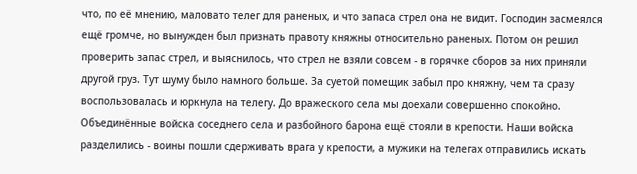что, по её мнению, маловато телег для раненых, и что запаса стрел она не видит. Господин засмеялся ещё громче, но вынужден был признать правоту княжны относительно раненых. Потом он решил проверить запас стрел, и выяснилось, что стрел не взяли совсем - в горячке сборов за них приняли другой груз. Тут шуму было намного больше. За суетой помещик забыл про княжну, чем та сразу воспользовалась и юркнула на телегу. До вражеского села мы доехали совершенно спокойно.
Объединённые войска соседнего села и разбойного барона ещё стояли в крепости. Наши войска разделились - воины пошли сдерживать врага у крепости, а мужики на телегах отправились искать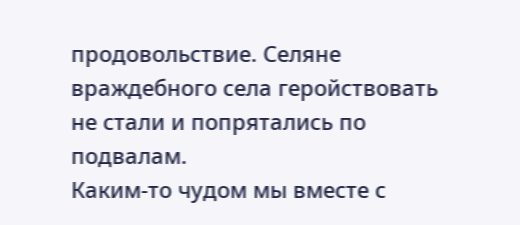продовольствие. Селяне враждебного села геройствовать не стали и попрятались по подвалам.
Каким-то чудом мы вместе с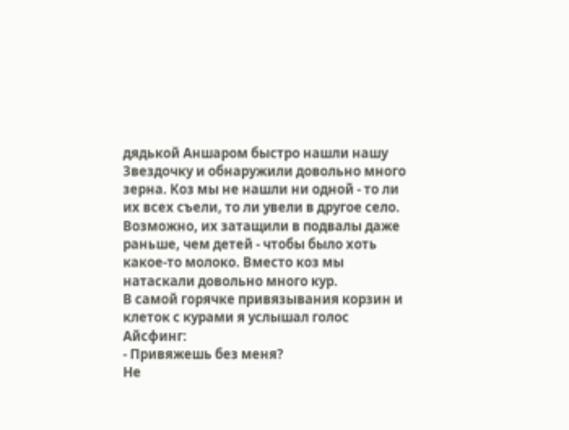дядькой Аншаром быстро нашли нашу Звездочку и обнаружили довольно много зерна. Коз мы не нашли ни одной - то ли их всех съели, то ли увели в другое село. Возможно, их затащили в подвалы даже раньше, чем детей - чтобы было хоть какое-то молоко. Вместо коз мы натаскали довольно много кур.
В самой горячке привязывания корзин и клеток с курами я услышал голос Айсфинг:
- Привяжешь без меня?
Не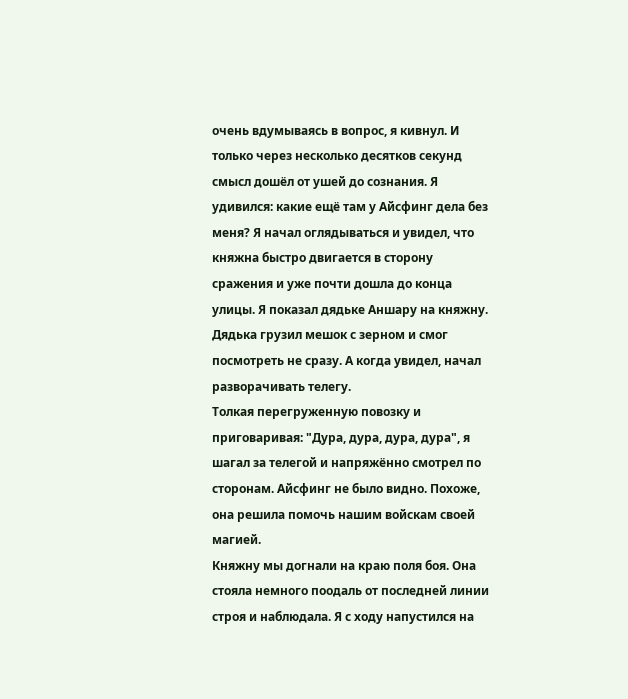очень вдумываясь в вопрос, я кивнул. И только через несколько десятков секунд смысл дошёл от ушей до сознания. Я удивился: какие ещё там у Айсфинг дела без меня? Я начал оглядываться и увидел, что княжна быстро двигается в сторону сражения и уже почти дошла до конца улицы. Я показал дядьке Аншару на княжну. Дядька грузил мешок с зерном и смог посмотреть не сразу. А когда увидел, начал разворачивать телегу.
Толкая перегруженную повозку и приговаривая: "Дура, дура, дура, дура", я шагал за телегой и напряжённо смотрел по сторонам. Айсфинг не было видно. Похоже, она решила помочь нашим войскам своей магией.
Княжну мы догнали на краю поля боя. Она стояла немного поодаль от последней линии строя и наблюдала. Я с ходу напустился на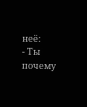неё:
- Ты почему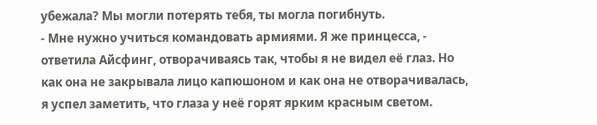убежала? Мы могли потерять тебя, ты могла погибнуть.
- Мне нужно учиться командовать армиями. Я же принцесса, - ответила Айсфинг, отворачиваясь так, чтобы я не видел её глаз. Но как она не закрывала лицо капюшоном и как она не отворачивалась, я успел заметить, что глаза у неё горят ярким красным светом.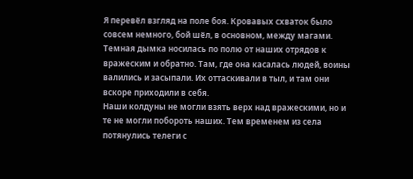Я перевёл взгляд на поле боя. Кровавых схваток было совсем немного, бой шёл, в основном, между магами. Темная дымка носилась по полю от наших отрядов к вражеским и обратно. Там, где она касалась людей, воины валились и засыпали. Их оттаскивали в тыл, и там они вскоре приходили в себя.
Наши колдуны не могли взять верх над вражескими, но и те не могли побороть наших. Тем временем из села потянулись телеги с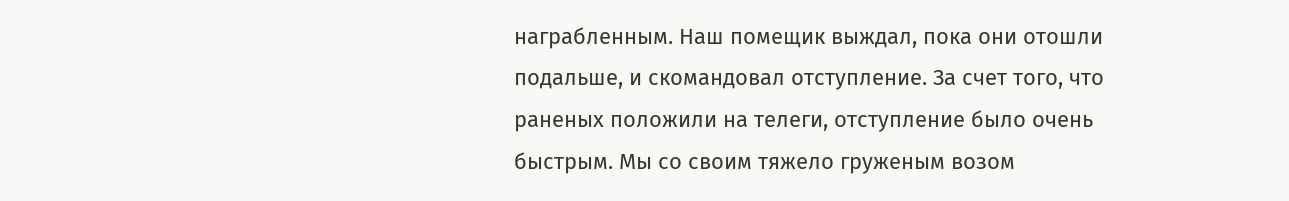награбленным. Наш помещик выждал, пока они отошли подальше, и скомандовал отступление. За счет того, что раненых положили на телеги, отступление было очень быстрым. Мы со своим тяжело груженым возом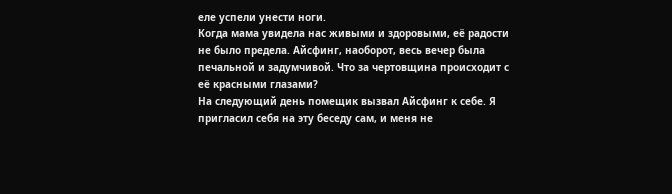еле успели унести ноги.
Когда мама увидела нас живыми и здоровыми, её радости не было предела. Айсфинг, наоборот, весь вечер была печальной и задумчивой. Что за чертовщина происходит с её красными глазами?
На следующий день помещик вызвал Айсфинг к себе. Я пригласил себя на эту беседу сам, и меня не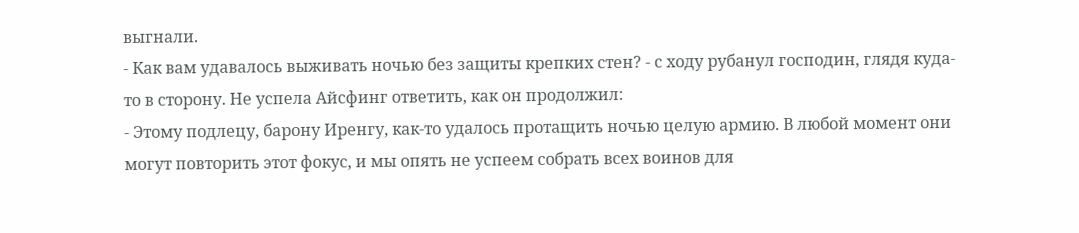выгнали.
- Как вам удавалось выживать ночью без защиты крепких стен? - с ходу рубанул господин, глядя куда-то в сторону. Не успела Айсфинг ответить, как он продолжил:
- Этому подлецу, барону Иренгу, как-то удалось протащить ночью целую армию. В любой момент они могут повторить этот фокус, и мы опять не успеем собрать всех воинов для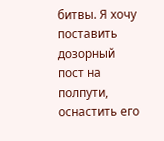битвы. Я хочу поставить дозорный пост на полпути, оснастить его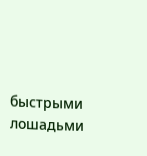быстрыми лошадьми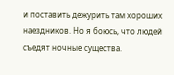и поставить дежурить там хороших наездников. Но я боюсь, что людей съедят ночные существа.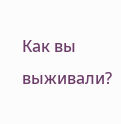Как вы выживали?